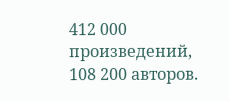412 000 произведений, 108 200 авторов.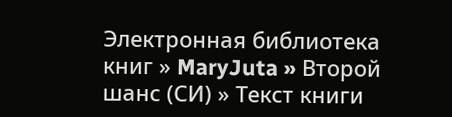Электронная библиотека книг » MaryJuta » Второй шанс (СИ) » Текст книги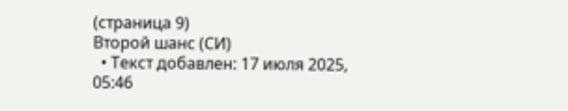(страница 9)
Второй шанс (СИ)
  • Текст добавлен: 17 июля 2025, 05:46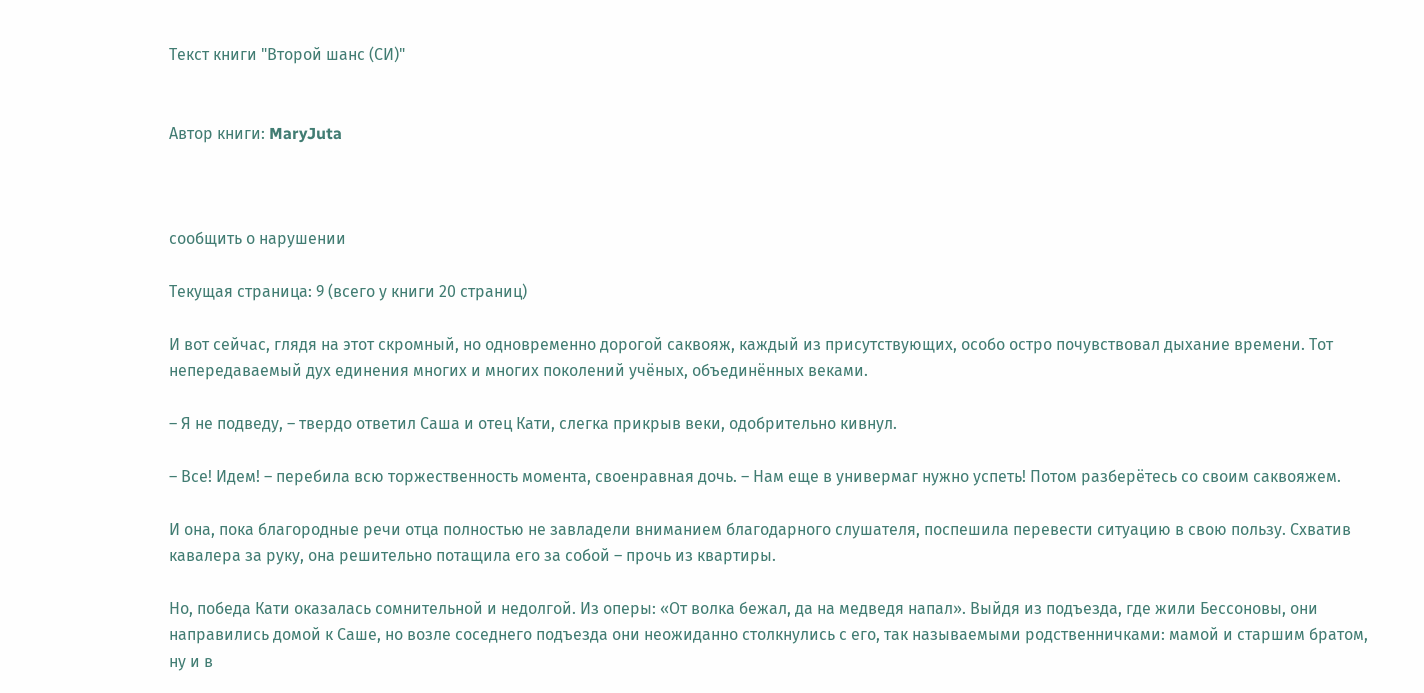Текст книги "Второй шанс (СИ)"


Автор книги: MaryJuta



сообщить о нарушении

Текущая страница: 9 (всего у книги 20 страниц)

И вот сейчас, глядя на этот скромный, но одновременно дорогой саквояж, каждый из присутствующих, особо остро почувствовал дыхание времени. Тот непередаваемый дух единения многих и многих поколений учёных, объединённых веками.

– Я не подведу, – твердо ответил Саша и отец Кати, слегка прикрыв веки, одобрительно кивнул.

– Все! Идем! – перебила всю торжественность момента, своенравная дочь. – Нам еще в универмаг нужно успеть! Потом разберётесь со своим саквояжем.

И она, пока благородные речи отца полностью не завладели вниманием благодарного слушателя, поспешила перевести ситуацию в свою пользу. Схватив кавалера за руку, она решительно потащила его за собой – прочь из квартиры.

Но, победа Кати оказалась сомнительной и недолгой. Из оперы: «От волка бежал, да на медведя напал». Выйдя из подъезда, где жили Бессоновы, они направились домой к Саше, но возле соседнего подъезда они неожиданно столкнулись с его, так называемыми родственничками: мамой и старшим братом, ну и в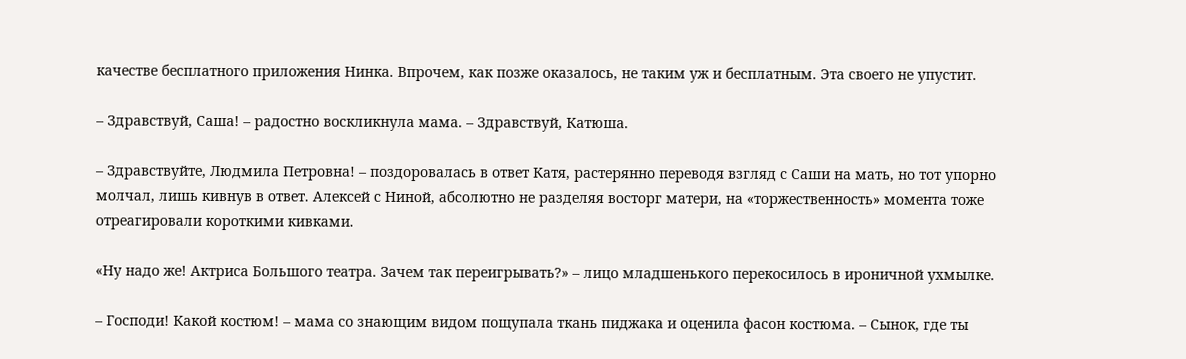качестве бесплатного приложения Нинка. Впрочем, как позже оказалось, не таким уж и бесплатным. Эта своего не упустит.

– Здравствуй, Саша! – радостно воскликнула мама. – Здравствуй, Катюша.

– Здравствуйте, Людмила Петровна! – поздоровалась в ответ Катя, растерянно переводя взгляд с Саши на мать, но тот упорно молчал, лишь кивнув в ответ. Алексей с Ниной, абсолютно не разделяя восторг матери, на «торжественность» момента тоже отреагировали короткими кивками.

«Ну надо же! Актриса Большого театра. Зачем так переигрывать?» – лицо младшенького перекосилось в ироничной ухмылке.

– Господи! Какой костюм! – мама со знающим видом пощупала ткань пиджака и оценила фасон костюма. – Сынок, где ты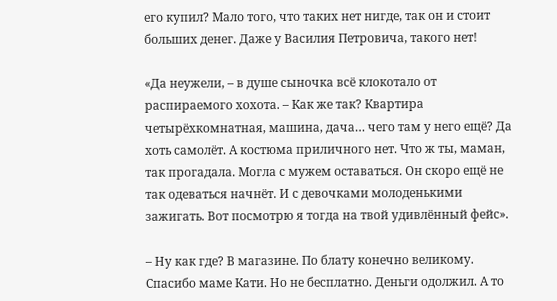его купил? Мало того, что таких нет нигде, так он и стоит больших денег. Даже у Василия Петровича, такого нет!

«Да неужели, – в душе сыночка всё клокотало от распираемого хохота. – Как же так? Квартира четырёхкомнатная, машина, дача… чего там у него ещё? Да хоть самолёт. А костюма приличного нет. Что ж ты, маман, так прогадала. Могла с мужем оставаться. Он скоро ещё не так одеваться начнёт. И с девочками молоденькими зажигать. Вот посмотрю я тогда на твой удивлённый фейс».

– Ну как где? В магазине. По блату конечно великому. Спасибо маме Кати. Но не бесплатно. Деньги одолжил. А то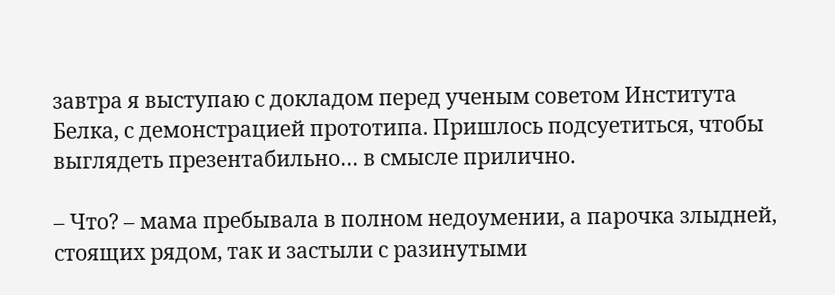завтра я выступаю с докладом перед ученым советом Института Белка, с демонстрацией прототипа. Пришлось подсуетиться, чтобы выглядеть презентабильно… в смысле прилично.

– Что? – мама пребывала в полном недоумении, а парочка злыдней, стоящих рядом, так и застыли с разинутыми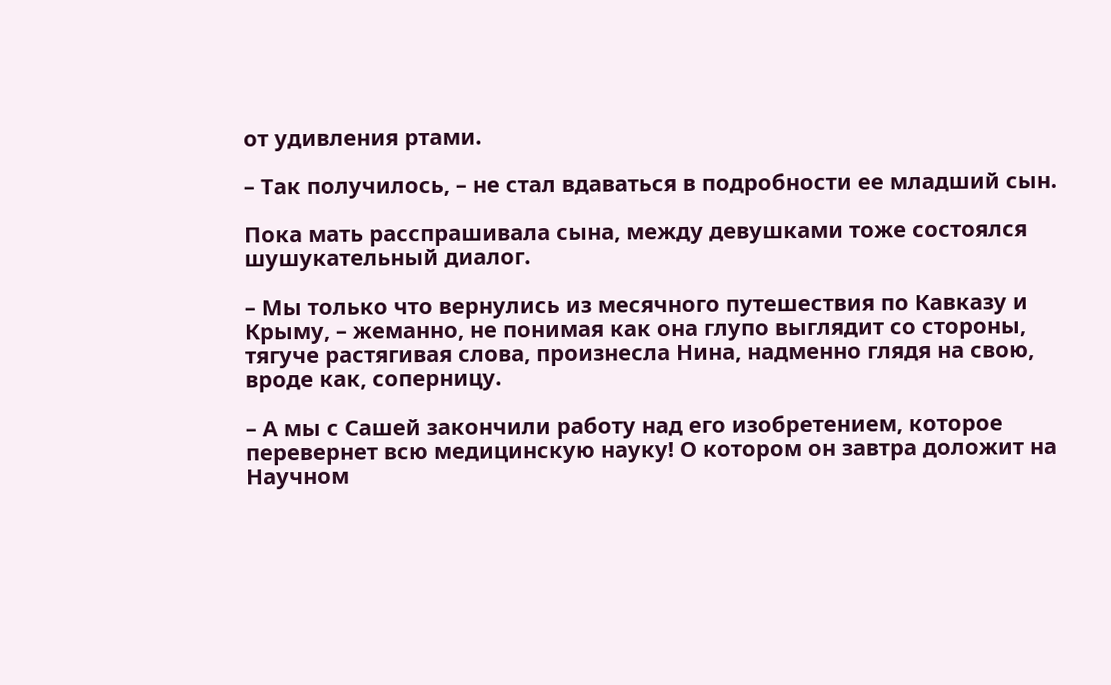от удивления ртами.

– Так получилось, – не стал вдаваться в подробности ее младший сын.

Пока мать расспрашивала сына, между девушками тоже состоялся шушукательный диалог.

– Мы только что вернулись из месячного путешествия по Кавказу и Крыму, – жеманно, не понимая как она глупо выглядит со стороны, тягуче растягивая слова, произнесла Нина, надменно глядя на свою, вроде как, соперницу.

– А мы с Сашей закончили работу над его изобретением, которое перевернет всю медицинскую науку! О котором он завтра доложит на Научном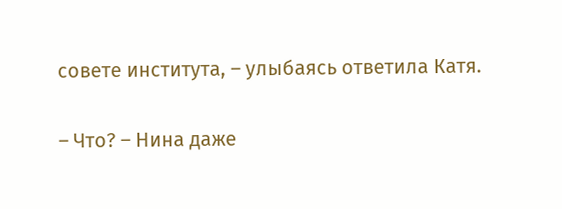совете института, – улыбаясь ответила Катя.

– Что? – Нина даже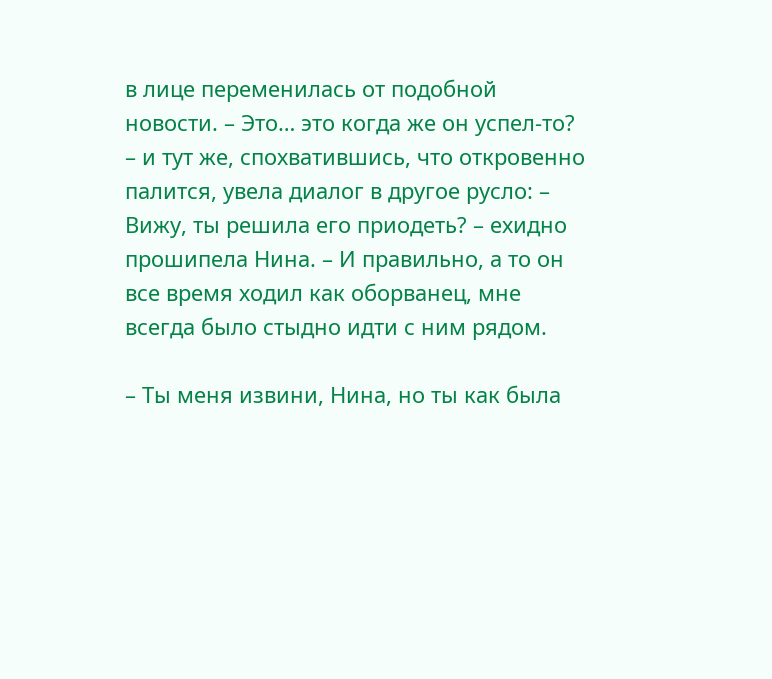в лице переменилась от подобной новости. – Это… это когда же он успел-то? – и тут же, спохватившись, что откровенно палится, увела диалог в другое русло: – Вижу, ты решила его приодеть? – ехидно прошипела Нина. – И правильно, а то он все время ходил как оборванец, мне всегда было стыдно идти с ним рядом.

– Ты меня извини, Нина, но ты как была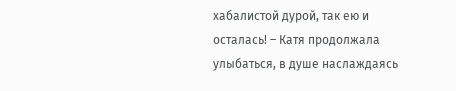хабалистой дурой, так ею и осталась! – Катя продолжала улыбаться, в душе наслаждаясь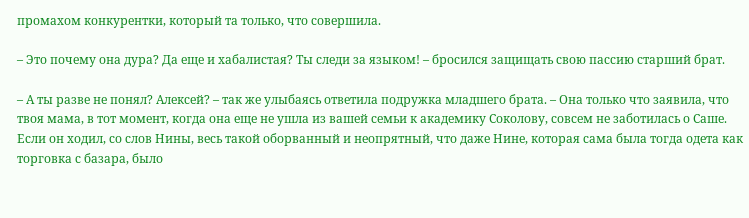промахом конкурентки, который та только, что совершила.

– Это почему она дура? Да еще и хабалистая? Ты следи за языком! – бросился защищать свою пассию старший брат.

– А ты разве не понял? Алексей? – так же улыбаясь ответила подружка младшего брата. – Она только что заявила, что твоя мама, в тот момент, когда она еще не ушла из вашей семьи к академику Соколову, совсем не заботилась о Саше. Если он ходил, со слов Нины, весь такой оборванный и неопрятный, что даже Нине, которая сама была тогда одета как торговка с базара, было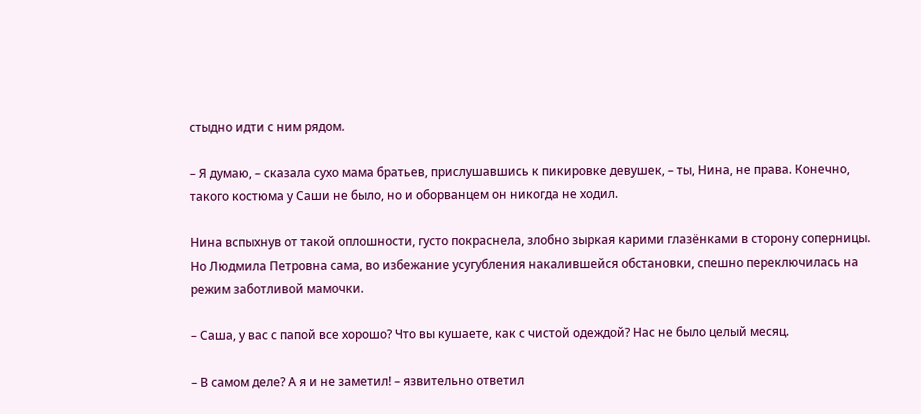стыдно идти с ним рядом.

– Я думаю, – сказала сухо мама братьев, прислушавшись к пикировке девушек, – ты, Нина, не права. Конечно, такого костюма у Саши не было, но и оборванцем он никогда не ходил.

Нина вспыхнув от такой оплошности, густо покраснела, злобно зыркая карими глазёнками в сторону соперницы. Но Людмила Петровна сама, во избежание усугубления накалившейся обстановки, спешно переключилась на режим заботливой мамочки.

– Саша, у вас с папой все хорошо? Что вы кушаете, как с чистой одеждой? Нас не было целый месяц.

– В самом деле? А я и не заметил! – язвительно ответил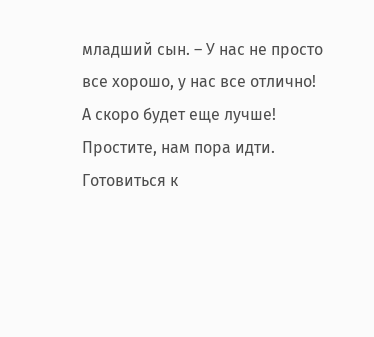младший сын. – У нас не просто все хорошо, у нас все отлично! А скоро будет еще лучше! Простите, нам пора идти. Готовиться к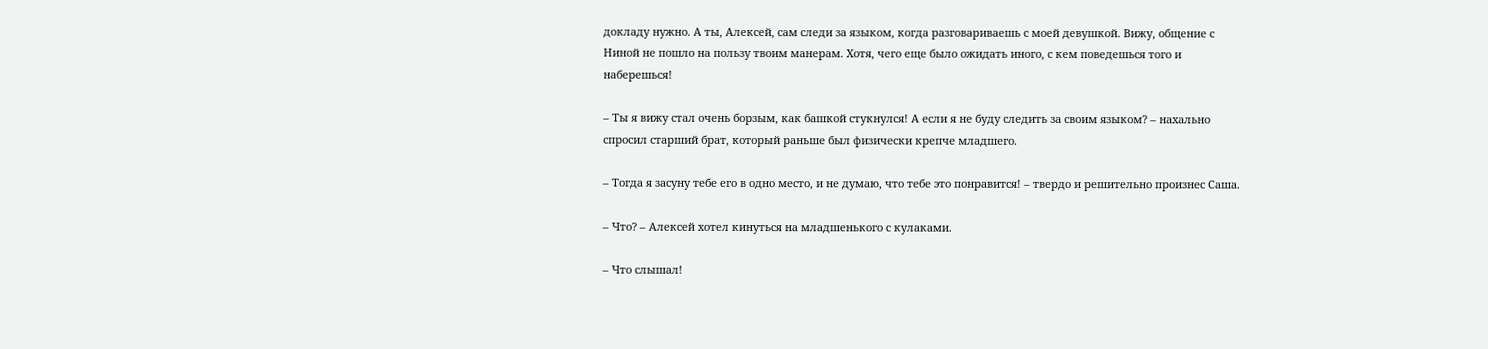докладу нужно. А ты, Алексей, сам следи за языком, когда разговариваешь с моей девушкой. Вижу, общение с Ниной не пошло на пользу твоим манерам. Хотя, чего еще было ожидать иного, с кем поведешься того и наберешься!

– Ты я вижу стал очень борзым, как башкой стукнулся! А если я не буду следить за своим языком? – нахально спросил старший брат, который раньше был физически крепче младшего.

– Тогда я засуну тебе его в одно место, и не думаю, что тебе это понравится! – твердо и решительно произнес Саша.

– Что? – Алексей хотел кинуться на младшенького с кулаками.

– Что слышал!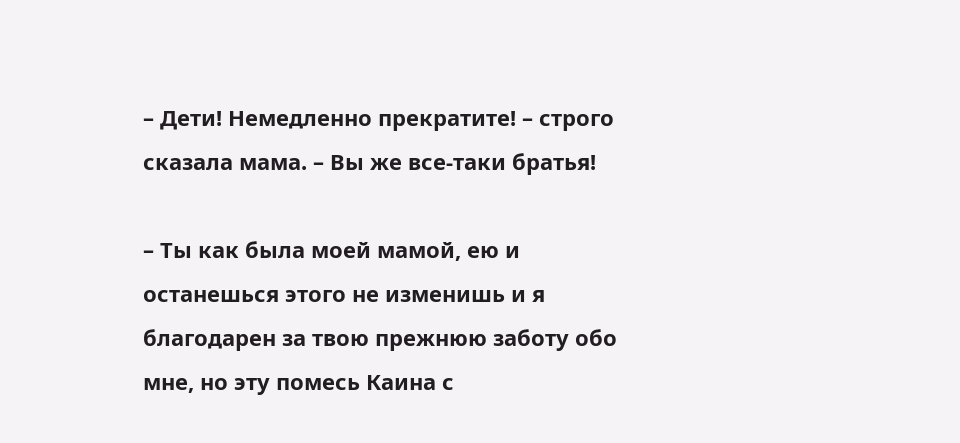– Дети! Немедленно прекратите! – строго сказала мама. – Вы же все-таки братья!

– Ты как была моей мамой, ею и останешься этого не изменишь и я благодарен за твою прежнюю заботу обо мне, но эту помесь Каина с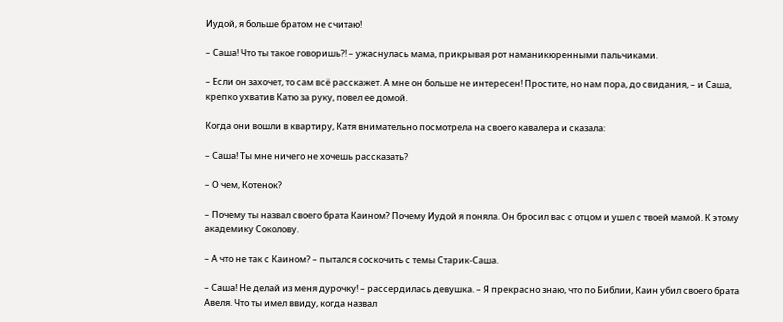Иудой, я больше братом не считаю!

– Саша! Что ты такое говоришь?! – ужаснулась мама, прикрывая рот наманикюренными пальчиками.

– Если он захочет, то сам всё расскажет. А мне он больше не интересен! Простите, но нам пора, до свидания, – и Саша, крепко ухватив Катю за руку, повел ее домой.

Когда они вошли в квартиру, Катя внимательно посмотрела на своего кавалера и сказала:

– Саша! Ты мне ничего не хочешь рассказать?

– О чем, Котенок?

– Почему ты назвал своего брата Каином? Почему Иудой я поняла. Он бросил вас с отцом и ушел с твоей мамой. К этому академику Соколову.

– А что не так с Каином? – пытался соскочить с темы Старик-Саша.

– Саша! Не делай из меня дурочку! – рассердилась девушка. – Я прекрасно знаю, что по Библии, Каин убил своего брата Авеля. Что ты имел ввиду, когда назвал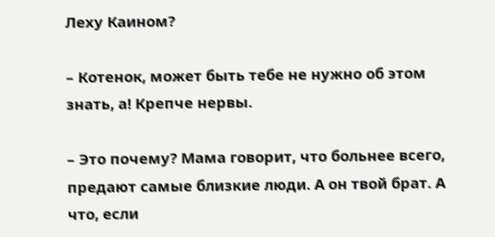Леху Каином?

– Котенок, может быть тебе не нужно об этом знать, а! Крепче нервы.

– Это почему? Мама говорит, что больнее всего, предают самые близкие люди. А он твой брат. А что, если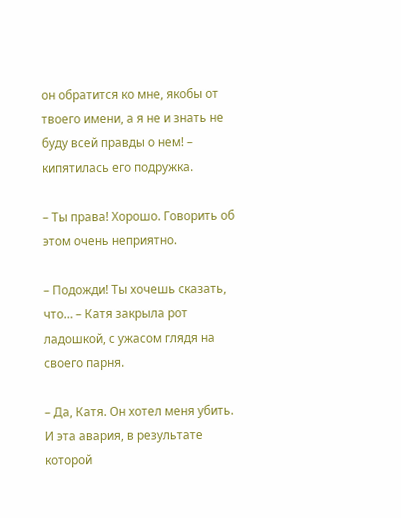он обратится ко мне, якобы от твоего имени, а я не и знать не буду всей правды о нем! – кипятилась его подружка.

– Ты права! Хорошо. Говорить об этом очень неприятно.

– Подожди! Ты хочешь сказать, что… – Катя закрыла рот ладошкой, с ужасом глядя на своего парня.

– Да, Катя. Он хотел меня убить. И эта авария, в результате которой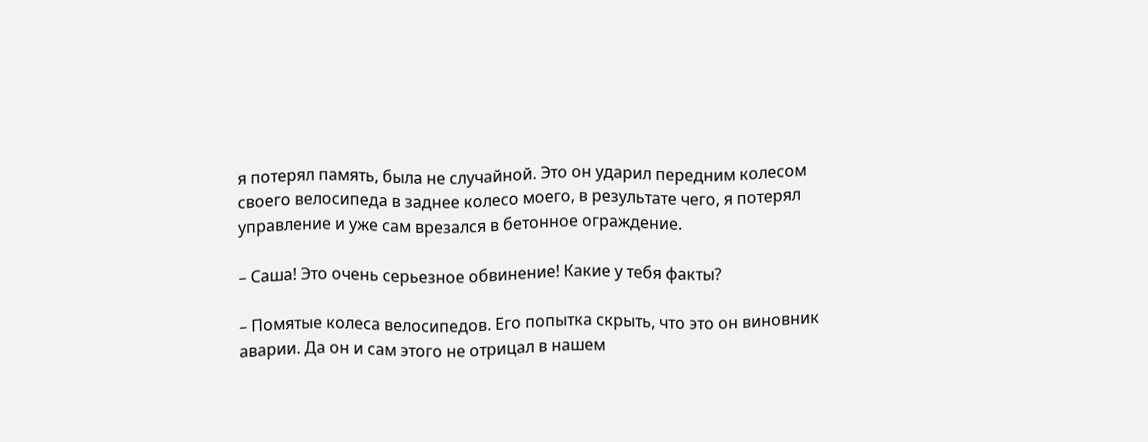я потерял память, была не случайной. Это он ударил передним колесом своего велосипеда в заднее колесо моего, в результате чего, я потерял управление и уже сам врезался в бетонное ограждение.

– Саша! Это очень серьезное обвинение! Какие у тебя факты?

– Помятые колеса велосипедов. Его попытка скрыть, что это он виновник аварии. Да он и сам этого не отрицал в нашем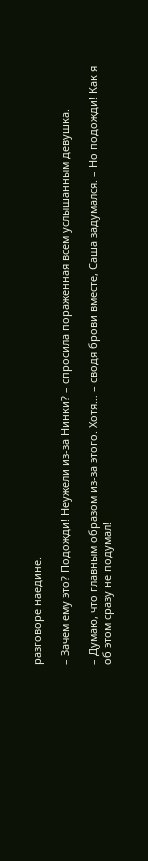разговоре наедине.

– Зачем ему это? Подожди! Неужели из-за Нинки? – спросила пораженная всем услышанным девушка.

– Думаю, что главным образом из-за этого. Хотя… – сводя брови вместе, Саша задумался. – Но подожди! Как я об этом сразу не подумал!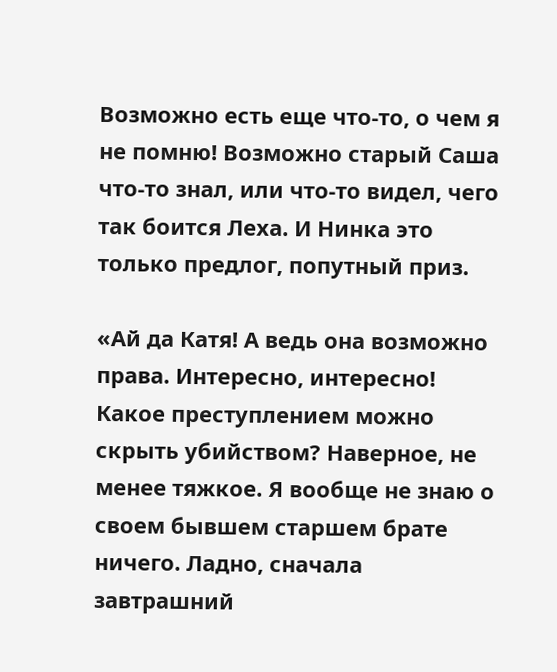Возможно есть еще что-то, о чем я не помню! Возможно старый Саша что-то знал, или что-то видел, чего так боится Леха. И Нинка это только предлог, попутный приз.

«Ай да Катя! А ведь она возможно права. Интересно, интересно! Какое преступлением можно скрыть убийством? Наверное, не менее тяжкое. Я вообще не знаю о своем бывшем старшем брате ничего. Ладно, сначала завтрашний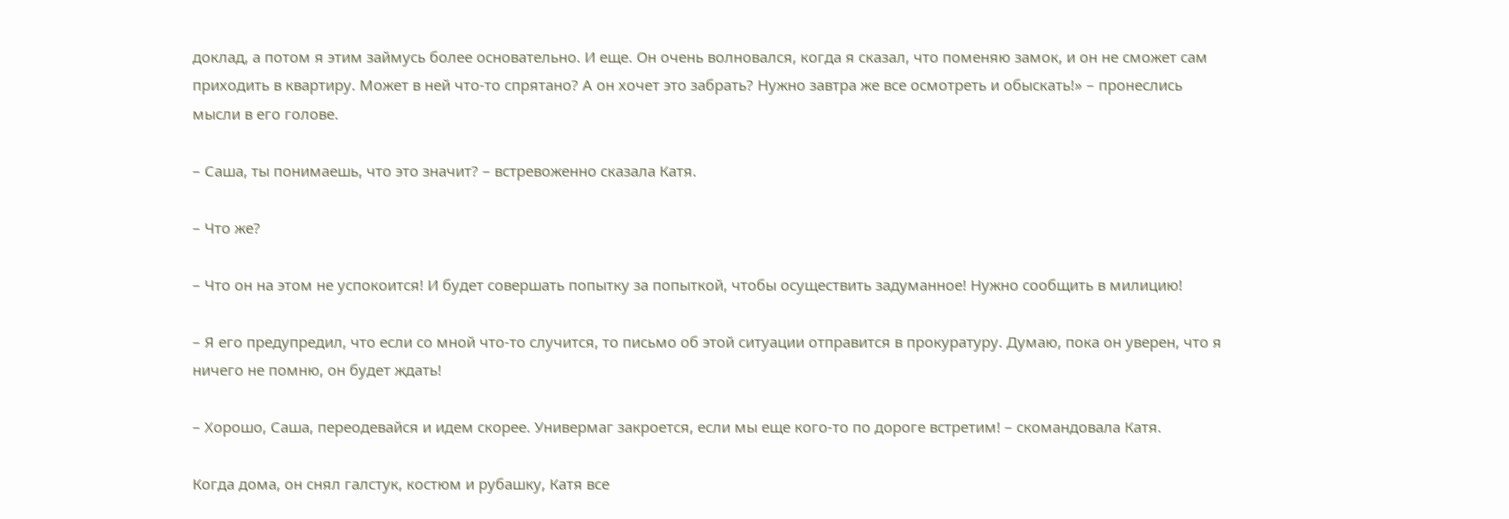доклад, а потом я этим займусь более основательно. И еще. Он очень волновался, когда я сказал, что поменяю замок, и он не сможет сам приходить в квартиру. Может в ней что-то спрятано? А он хочет это забрать? Нужно завтра же все осмотреть и обыскать!» – пронеслись мысли в его голове.

– Саша, ты понимаешь, что это значит? – встревоженно сказала Катя.

– Что же?

– Что он на этом не успокоится! И будет совершать попытку за попыткой, чтобы осуществить задуманное! Нужно сообщить в милицию!

– Я его предупредил, что если со мной что-то случится, то письмо об этой ситуации отправится в прокуратуру. Думаю, пока он уверен, что я ничего не помню, он будет ждать!

– Хорошо, Саша, переодевайся и идем скорее. Универмаг закроется, если мы еще кого-то по дороге встретим! – скомандовала Катя.

Когда дома, он снял галстук, костюм и рубашку, Катя все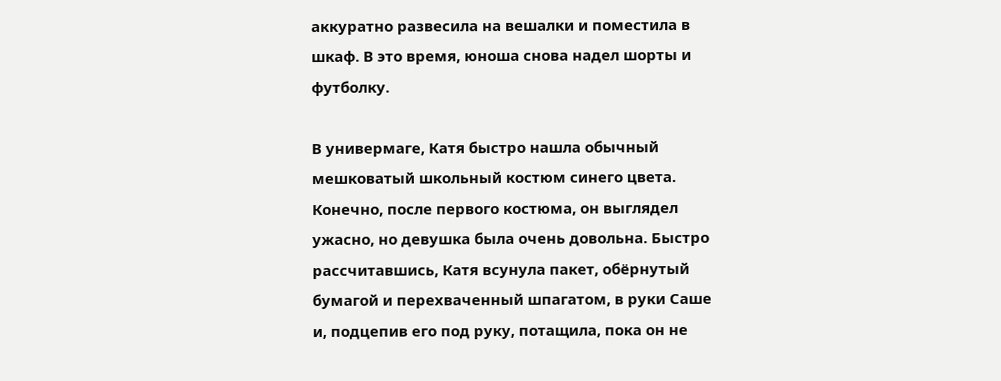аккуратно развесила на вешалки и поместила в шкаф. В это время, юноша снова надел шорты и футболку.

В универмаге, Катя быстро нашла обычный мешковатый школьный костюм синего цвета. Конечно, после первого костюма, он выглядел ужасно, но девушка была очень довольна. Быстро рассчитавшись, Катя всунула пакет, обёрнутый бумагой и перехваченный шпагатом, в руки Саше и, подцепив его под руку, потащила, пока он не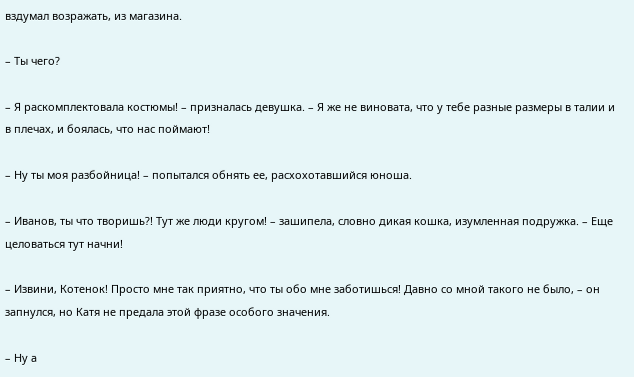вздумал возражать, из магазина.

– Ты чего?

– Я раскомплектовала костюмы! – призналась девушка. – Я же не виновата, что у тебе разные размеры в талии и в плечах, и боялась, что нас поймают!

– Ну ты моя разбойница! – попытался обнять ее, расхохотавшийся юноша.

– Иванов, ты что творишь?! Тут же люди кругом! – зашипела, словно дикая кошка, изумленная подружка. – Еще целоваться тут начни!

– Извини, Котенок! Просто мне так приятно, что ты обо мне заботишься! Давно со мной такого не было, – он запнулся, но Катя не предала этой фразе особого значения.

– Ну а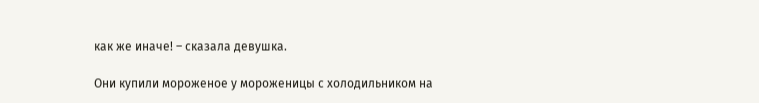как же иначе! – сказала девушка.

Они купили мороженое у мороженицы с холодильником на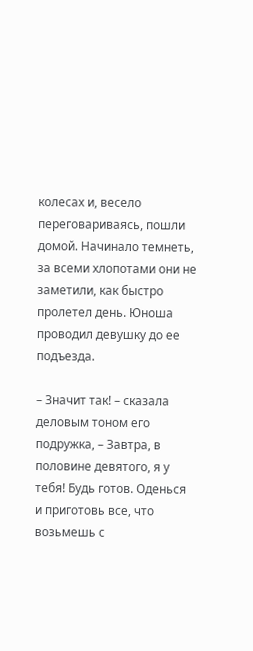колесах и, весело переговариваясь, пошли домой. Начинало темнеть, за всеми хлопотами они не заметили, как быстро пролетел день. Юноша проводил девушку до ее подъезда.

– Значит так! – сказала деловым тоном его подружка, – Завтра, в половине девятого, я у тебя! Будь готов. Оденься и приготовь все, что возьмешь с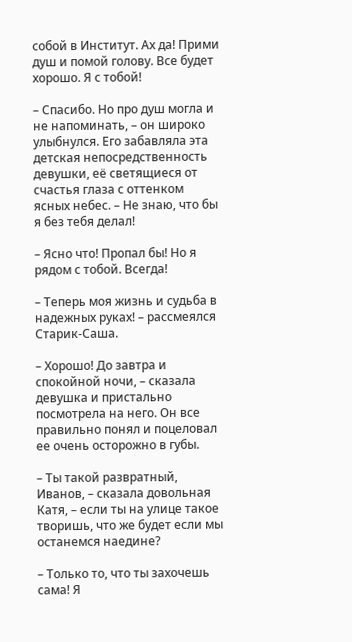собой в Институт. Ах да! Прими душ и помой голову. Все будет хорошо. Я с тобой!

– Спасибо. Но про душ могла и не напоминать, – он широко улыбнулся. Его забавляла эта детская непосредственность девушки, её светящиеся от счастья глаза с оттенком ясных небес. – Не знаю, что бы я без тебя делал!

– Ясно что! Пропал бы! Но я рядом с тобой. Всегда!

– Теперь моя жизнь и судьба в надежных руках! – рассмеялся Старик-Саша.

– Хорошо! До завтра и спокойной ночи, – сказала девушка и пристально посмотрела на него. Он все правильно понял и поцеловал ее очень осторожно в губы.

– Ты такой развратный, Иванов, – сказала довольная Катя, – если ты на улице такое творишь, что же будет если мы останемся наедине?

– Только то, что ты захочешь сама! Я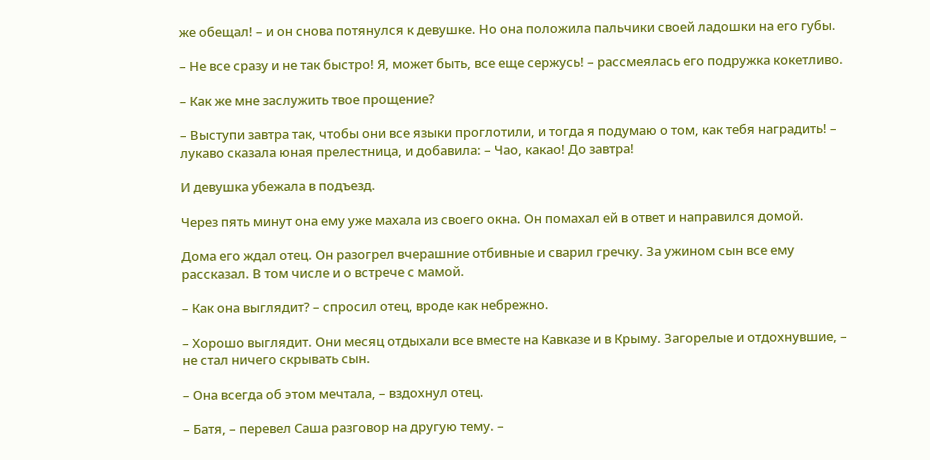же обещал! – и он снова потянулся к девушке. Но она положила пальчики своей ладошки на его губы.

– Не все сразу и не так быстро! Я, может быть, все еще сержусь! – рассмеялась его подружка кокетливо.

– Как же мне заслужить твое прощение?

– Выступи завтра так, чтобы они все языки проглотили, и тогда я подумаю о том, как тебя наградить! – лукаво сказала юная прелестница, и добавила: – Чао, какао! До завтра!

И девушка убежала в подъезд.

Через пять минут она ему уже махала из своего окна. Он помахал ей в ответ и направился домой.

Дома его ждал отец. Он разогрел вчерашние отбивные и сварил гречку. За ужином сын все ему рассказал. В том числе и о встрече с мамой.

– Как она выглядит? – спросил отец, вроде как небрежно.

– Хорошо выглядит. Они месяц отдыхали все вместе на Кавказе и в Крыму. Загорелые и отдохнувшие, – не стал ничего скрывать сын.

– Она всегда об этом мечтала, – вздохнул отец.

– Батя, – перевел Саша разговор на другую тему. –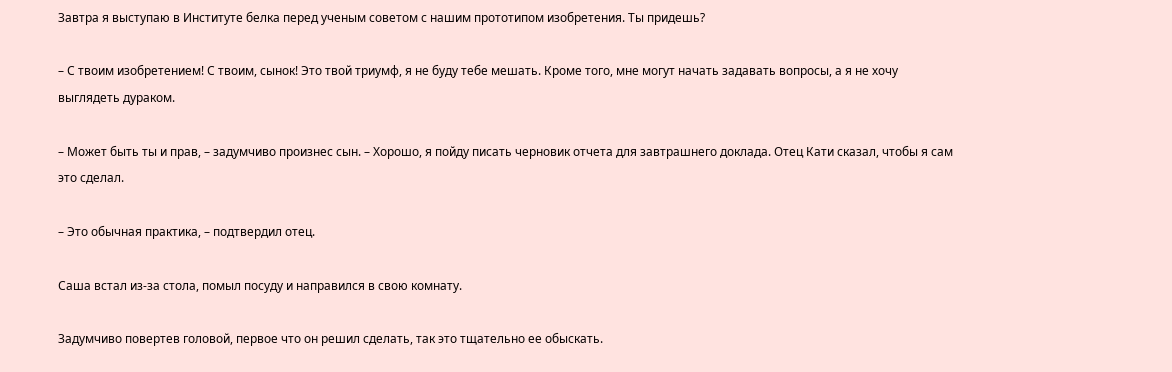Завтра я выступаю в Институте белка перед ученым советом с нашим прототипом изобретения. Ты придешь?

– С твоим изобретением! С твоим, сынок! Это твой триумф, я не буду тебе мешать. Кроме того, мне могут начать задавать вопросы, а я не хочу выглядеть дураком.

– Может быть ты и прав, – задумчиво произнес сын. – Хорошо, я пойду писать черновик отчета для завтрашнего доклада. Отец Кати сказал, чтобы я сам это сделал.

– Это обычная практика, – подтвердил отец.

Саша встал из-за стола, помыл посуду и направился в свою комнату.

Задумчиво повертев головой, первое что он решил сделать, так это тщательно ее обыскать.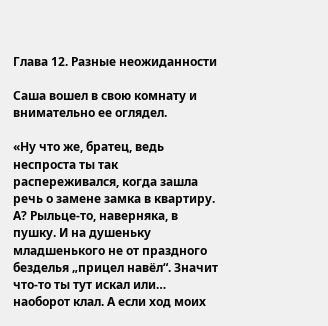Глава 12. Разные неожиданности

Саша вошел в свою комнату и внимательно ее оглядел.

«Ну что же, братец, ведь неспроста ты так распереживался, когда зашла речь о замене замка в квартиру. А? Рыльце-то, наверняка, в пушку. И на душеньку младшенького не от праздного безделья „прицел навёл“. Значит что-то ты тут искал или… наоборот клал. А если ход моих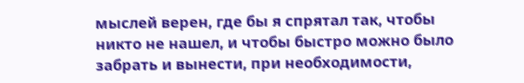мыслей верен, где бы я спрятал так, чтобы никто не нашел, и чтобы быстро можно было забрать и вынести, при необходимости,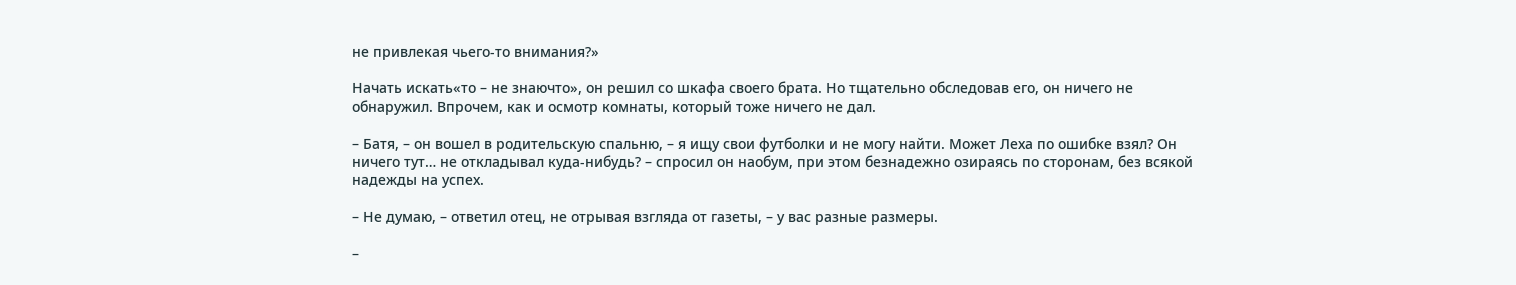не привлекая чьего-то внимания?»

Начать искать«то – не знаючто», он решил со шкафа своего брата. Но тщательно обследовав его, он ничего не обнаружил. Впрочем, как и осмотр комнаты, который тоже ничего не дал.

– Батя, – он вошел в родительскую спальню, – я ищу свои футболки и не могу найти. Может Леха по ошибке взял? Он ничего тут… не откладывал куда-нибудь? – спросил он наобум, при этом безнадежно озираясь по сторонам, без всякой надежды на успех.

– Не думаю, – ответил отец, не отрывая взгляда от газеты, – у вас разные размеры.

–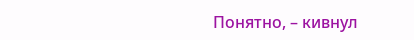Понятно, – кивнул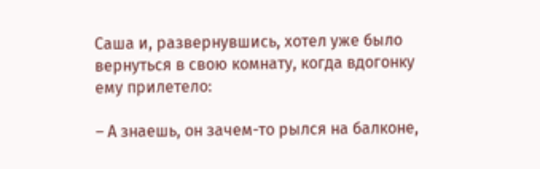Саша и, развернувшись, хотел уже было вернуться в свою комнату, когда вдогонку ему прилетело:

– А знаешь, он зачем-то рылся на балконе,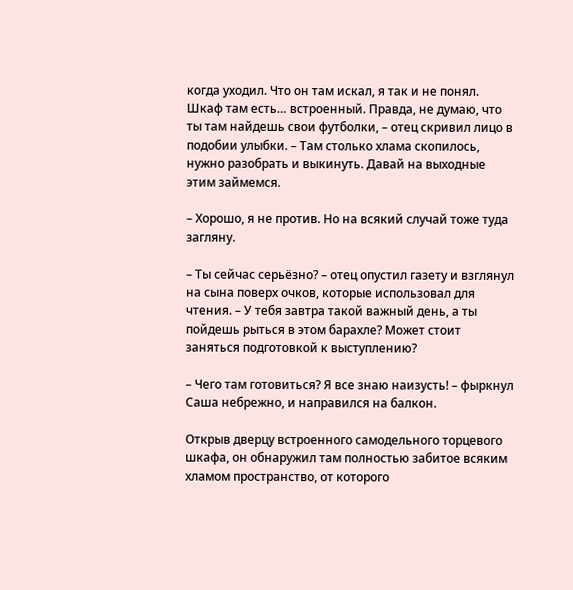когда уходил. Что он там искал, я так и не понял. Шкаф там есть… встроенный. Правда, не думаю, что ты там найдешь свои футболки, – отец скривил лицо в подобии улыбки. – Там столько хлама скопилось, нужно разобрать и выкинуть. Давай на выходные этим займемся.

– Хорошо, я не против. Но на всякий случай тоже туда загляну.

– Ты сейчас серьёзно? – отец опустил газету и взглянул на сына поверх очков, которые использовал для чтения. – У тебя завтра такой важный день, а ты пойдешь рыться в этом барахле? Может стоит заняться подготовкой к выступлению?

– Чего там готовиться? Я все знаю наизусть! – фыркнул Саша небрежно, и направился на балкон.

Открыв дверцу встроенного самодельного торцевого шкафа, он обнаружил там полностью забитое всяким хламом пространство, от которого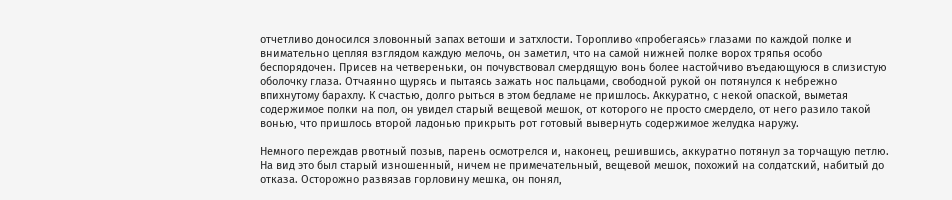отчетливо доносился зловонный запах ветоши и затхлости. Торопливо «пробегаясь» глазами по каждой полке и внимательно цепляя взглядом каждую мелочь, он заметил, что на самой нижней полке ворох тряпья особо беспорядочен. Присев на четвереньки, он почувствовал смердящую вонь более настойчиво въедающуюся в слизистую оболочку глаза. Отчаянно щурясь и пытаясь зажать нос пальцами, свободной рукой он потянулся к небрежно впихнутому барахлу. К счастью, долго рыться в этом бедламе не пришлось. Аккуратно, с некой опаской, выметая содержимое полки на пол, он увидел старый вещевой мешок, от которого не просто смердело, от него разило такой вонью, что пришлось второй ладонью прикрыть рот готовый вывернуть содержимое желудка наружу.

Немного переждав рвотный позыв, парень осмотрелся и, наконец, решившись, аккуратно потянул за торчащую петлю. На вид это был старый изношенный, ничем не примечательный, вещевой мешок, похожий на солдатский, набитый до отказа. Осторожно развязав горловину мешка, он понял,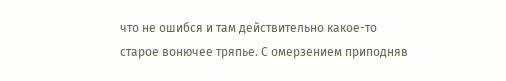что не ошибся и там действительно какое-то старое вонючее тряпье. С омерзением приподняв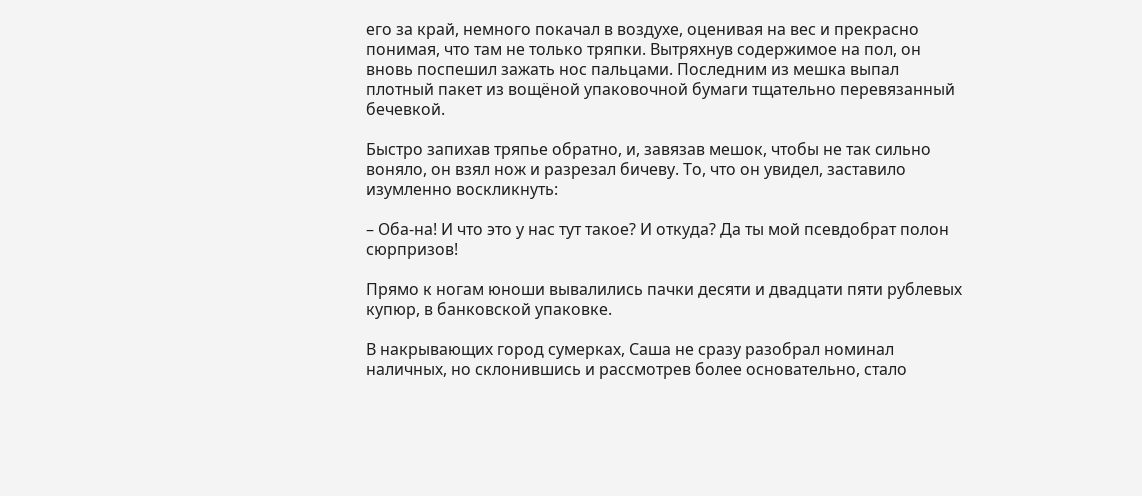его за край, немного покачал в воздухе, оценивая на вес и прекрасно понимая, что там не только тряпки. Вытряхнув содержимое на пол, он вновь поспешил зажать нос пальцами. Последним из мешка выпал плотный пакет из вощёной упаковочной бумаги тщательно перевязанный бечевкой.

Быстро запихав тряпье обратно, и, завязав мешок, чтобы не так сильно воняло, он взял нож и разрезал бичеву. То, что он увидел, заставило изумленно воскликнуть:

– Оба-на! И что это у нас тут такое? И откуда? Да ты мой псевдобрат полон сюрпризов!

Прямо к ногам юноши вывалились пачки десяти и двадцати пяти рублевых купюр, в банковской упаковке.

В накрывающих город сумерках, Саша не сразу разобрал номинал наличных, но склонившись и рассмотрев более основательно, стало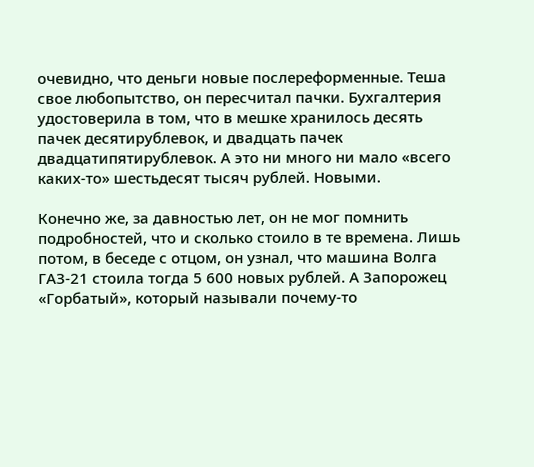очевидно, что деньги новые послереформенные. Теша свое любопытство, он пересчитал пачки. Бухгалтерия удостоверила в том, что в мешке хранилось десять пачек десятирублевок, и двадцать пачек двадцатипятирублевок. А это ни много ни мало «всего каких-то» шестьдесят тысяч рублей. Новыми.

Конечно же, за давностью лет, он не мог помнить подробностей, что и сколько стоило в те времена. Лишь потом, в беседе с отцом, он узнал, что машина Волга ГАЗ-21 стоила тогда 5 600 новых рублей. А Запорожец «Горбатый», который называли почему-то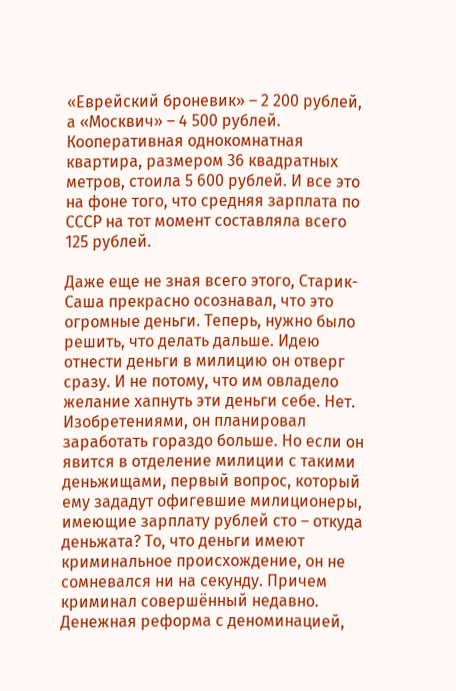«Еврейский броневик» – 2 200 рублей, а «Москвич» – 4 500 рублей. Кооперативная однокомнатная квартира, размером 36 квадратных метров, стоила 5 600 рублей. И все это на фоне того, что средняя зарплата по СССР на тот момент составляла всего 125 рублей.

Даже еще не зная всего этого, Старик-Саша прекрасно осознавал, что это огромные деньги. Теперь, нужно было решить, что делать дальше. Идею отнести деньги в милицию он отверг сразу. И не потому, что им овладело желание хапнуть эти деньги себе. Нет. Изобретениями, он планировал заработать гораздо больше. Но если он явится в отделение милиции с такими деньжищами, первый вопрос, который ему зададут офигевшие милиционеры, имеющие зарплату рублей сто – откуда деньжата? То, что деньги имеют криминальное происхождение, он не сомневался ни на секунду. Причем криминал совершённый недавно. Денежная реформа с деноминацией,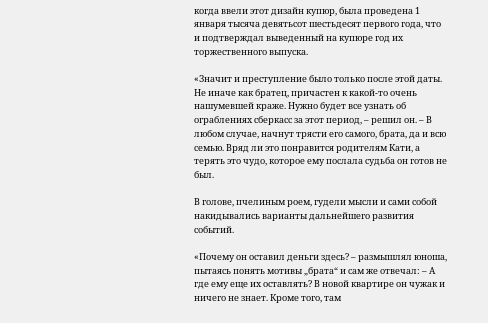когда ввели этот дизайн купюр, была проведена 1 января тысяча девятьсот шестьдесят первого года, что и подтверждал выведенный на купюре год их торжественного выпуска.

«Значит и преступление было только после этой даты. Не иначе как братец, причастен к какой-то очень нашумевшей краже. Нужно будет все узнать об ограблениях сберкасс за этот период, – решил он. – В любом случае, начнут трясти его самого, брата, да и всю семью. Вряд ли это понравится родителям Кати, а терять это чудо, которое ему послала судьба он готов не был.

В голове, пчелиным роем, гудели мысли и сами собой накидывались варианты дальнейшего развития событий.

«Почему он оставил деньги здесь? – размышлял юноша, пытаясь понять мотивы „брата“ и сам же отвечал: – А где ему еще их оставлять? В новой квартире он чужак и ничего не знает. Кроме того, там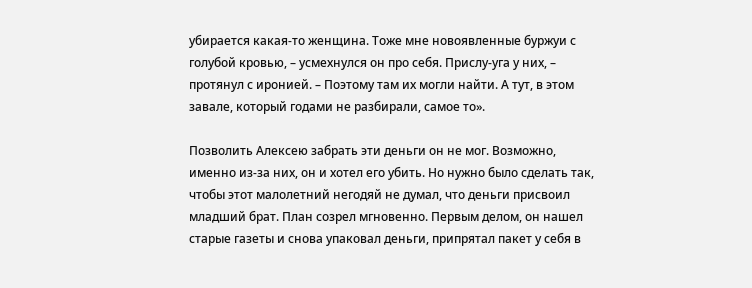убирается какая-то женщина. Тоже мне новоявленные буржуи с голубой кровью, – усмехнулся он про себя. Прислу-уга у них, – протянул с иронией. – Поэтому там их могли найти. А тут, в этом завале, который годами не разбирали, самое то».

Позволить Алексею забрать эти деньги он не мог. Возможно, именно из-за них, он и хотел его убить. Но нужно было сделать так, чтобы этот малолетний негодяй не думал, что деньги присвоил младший брат. План созрел мгновенно. Первым делом, он нашел старые газеты и снова упаковал деньги, припрятал пакет у себя в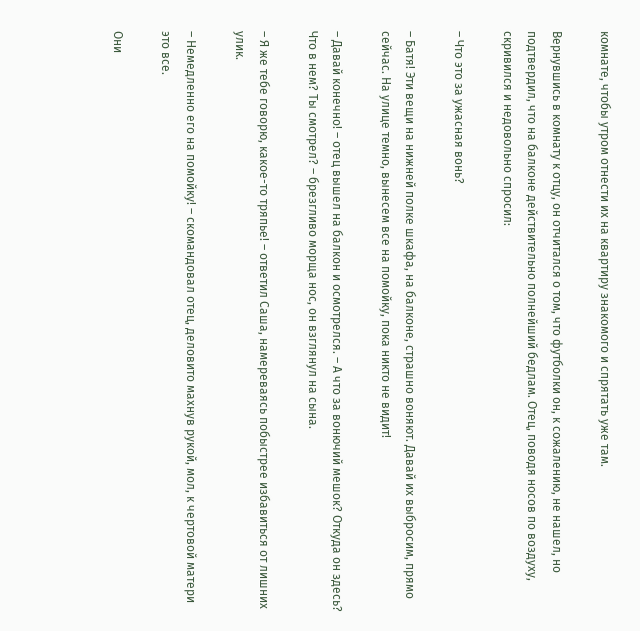комнате, чтобы утром отнести их на квартиру знакомого и спрятать уже там.

Вернувшись в комнату к отцу, он отчитался о том, что футболки он, к сожалению, не нашел, но подтвердил, что на балконе действительно полнейший бедлам. Отец, поводя носов по воздуху, скривился и недовольно спросил:

– Что это за ужасная вонь?

– Батя! Эти вещи на нижней полке шкафа, на балконе, страшно воняют. Давай их выбросим, прямо сейчас. На улице темно, вынесем все на помойку, пока никто не видит!

– Давай конечно! – отец вышел на балкон и осмотрелся. – А что за вонючий мешок? Откуда он здесь? Что в нем? Ты смотрел? – брезгливо морща нос, он взглянул на сына.

– Я же тебе говорю, какое-то тряпье! – ответил Саша, намереваясь побыстрее избавиться от лишних улик.

– Немедленно его на помойку! – скомандовал отец, деловито махнув рукой, мол, к чертовой матери это все.

Они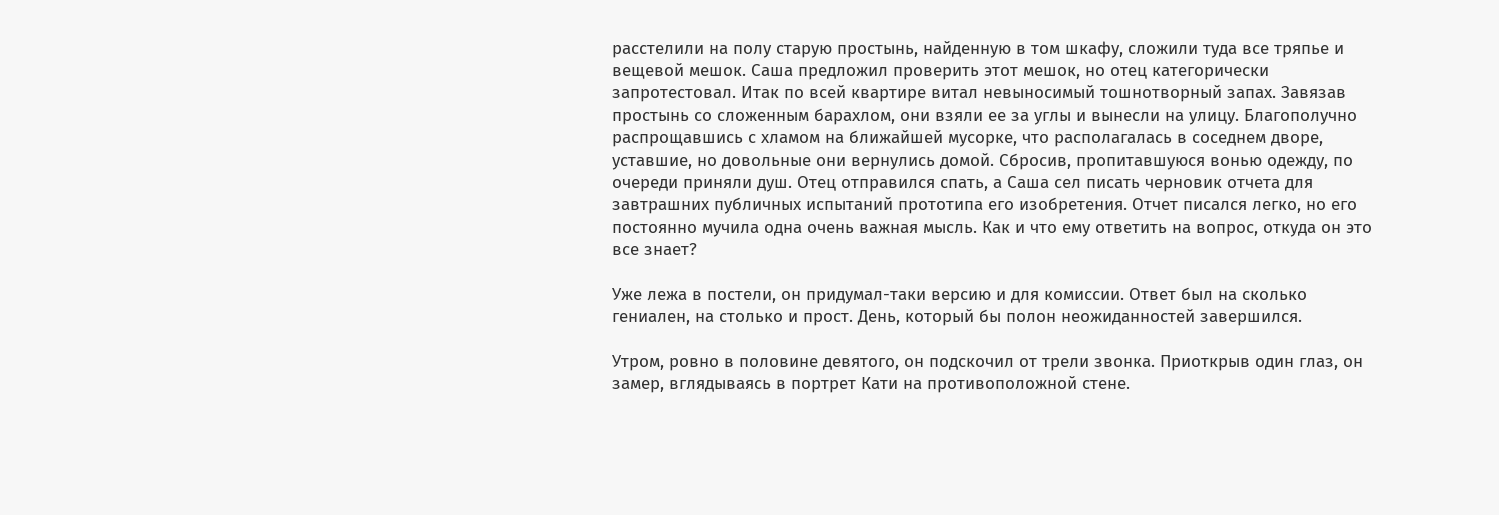расстелили на полу старую простынь, найденную в том шкафу, сложили туда все тряпье и вещевой мешок. Саша предложил проверить этот мешок, но отец категорически запротестовал. Итак по всей квартире витал невыносимый тошнотворный запах. Завязав простынь со сложенным барахлом, они взяли ее за углы и вынесли на улицу. Благополучно распрощавшись с хламом на ближайшей мусорке, что располагалась в соседнем дворе, уставшие, но довольные они вернулись домой. Сбросив, пропитавшуюся вонью одежду, по очереди приняли душ. Отец отправился спать, а Саша сел писать черновик отчета для завтрашних публичных испытаний прототипа его изобретения. Отчет писался легко, но его постоянно мучила одна очень важная мысль. Как и что ему ответить на вопрос, откуда он это все знает?

Уже лежа в постели, он придумал-таки версию и для комиссии. Ответ был на сколько гениален, на столько и прост. День, который бы полон неожиданностей завершился.

Утром, ровно в половине девятого, он подскочил от трели звонка. Приоткрыв один глаз, он замер, вглядываясь в портрет Кати на противоположной стене.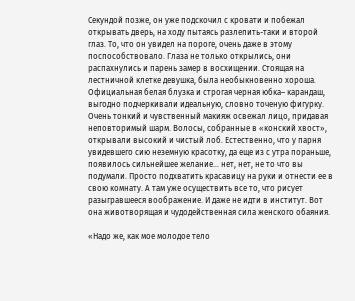Секундой позже, он уже подскочил с кровати и побежал открывать дверь, на ходу пытаясь разлепить-таки и второй глаз. То, что он увидел на пороге, очень даже в этому поспособствовало. Глаза не только открылись, они распахнулись и парень замер в восхищении. Стоящая на лестничной клетке девушка, была необыкновенно хороша. Официальная белая блузка и строгая черная юбка– карандаш, выгодно подчеркивали идеальную, словно точеную фигурку. Очень тонкий и чувственный макияж освежал лицо, придавая неповторимый шарм. Волосы, собранные в «конский хвост», открывали высокий и чистый лоб. Естественно, что у парня увидевшего сию неземную красотку, да еще из с утра пораньше, появилось сильнейшее желание… нет, нет, не то что вы подумали. Просто подхватить красавицу на руки и отнести ее в свою комнату. А там уже осуществить все то, что рисует разыгравшееся воображение. И даже не идти в институт. Вот она животворящая и чудодейственная сила женского обаяния.

«Надо же, как мое молодое тело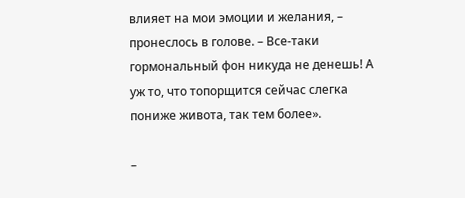влияет на мои эмоции и желания, – пронеслось в голове. – Все-таки гормональный фон никуда не денешь! А уж то, что топорщится сейчас слегка пониже живота, так тем более».

–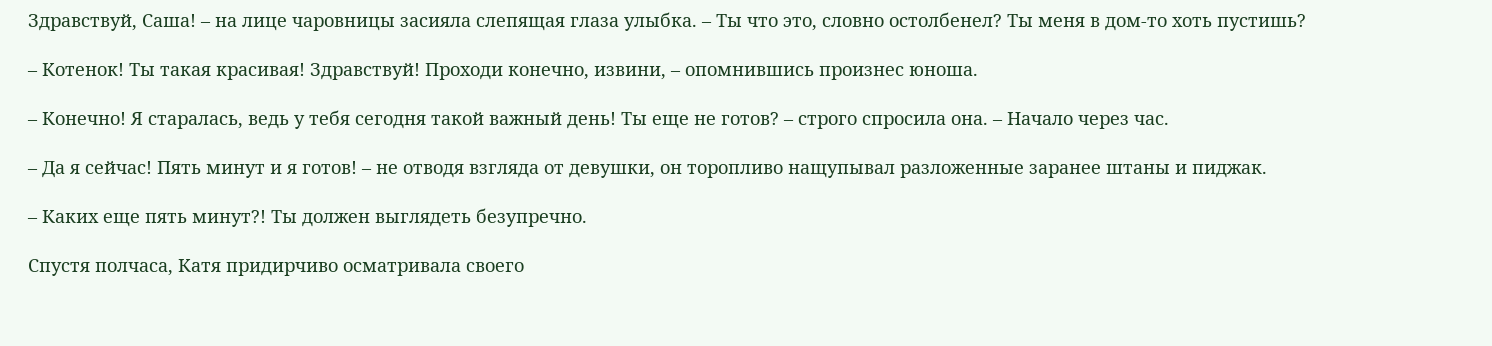Здравствуй, Саша! – на лице чаровницы засияла слепящая глаза улыбка. – Ты что это, словно остолбенел? Ты меня в дом-то хоть пустишь?

– Котенок! Ты такая красивая! Здравствуй! Проходи конечно, извини, – опомнившись произнес юноша.

– Конечно! Я старалась, ведь у тебя сегодня такой важный день! Ты еще не готов? – строго спросила она. – Начало через час.

– Да я сейчас! Пять минут и я готов! – не отводя взгляда от девушки, он торопливо нащупывал разложенные заранее штаны и пиджак.

– Каких еще пять минут?! Ты должен выглядеть безупречно.

Спустя полчаса, Катя придирчиво осматривала своего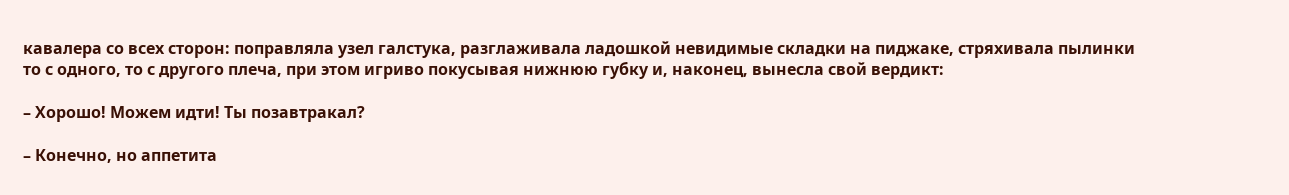кавалера со всех сторон: поправляла узел галстука, разглаживала ладошкой невидимые складки на пиджаке, стряхивала пылинки то с одного, то с другого плеча, при этом игриво покусывая нижнюю губку и, наконец, вынесла свой вердикт:

– Хорошо! Можем идти! Ты позавтракал?

– Конечно, но аппетита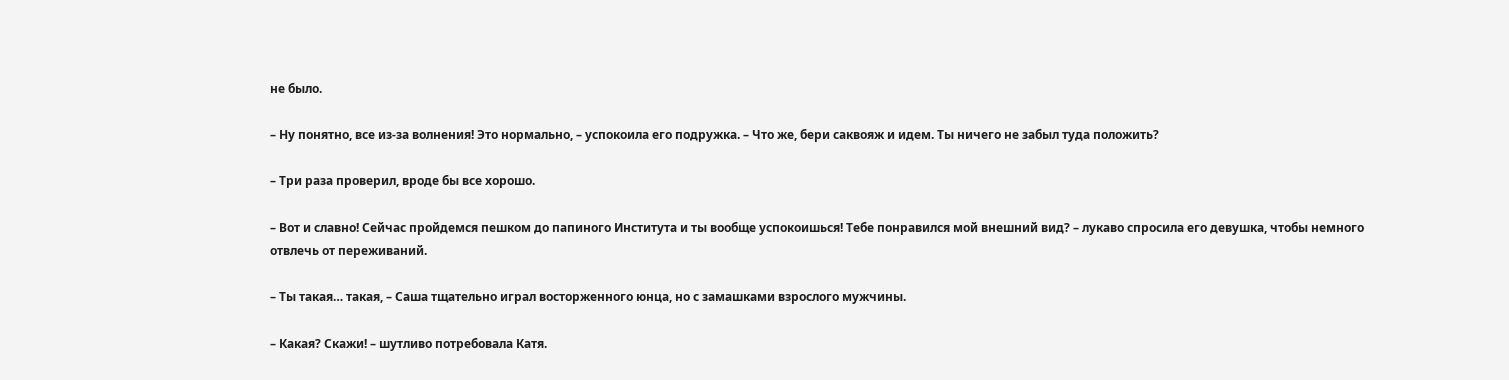не было.

– Ну понятно, все из-за волнения! Это нормально, – успокоила его подружка. – Что же, бери саквояж и идем. Ты ничего не забыл туда положить?

– Три раза проверил, вроде бы все хорошо.

– Вот и славно! Сейчас пройдемся пешком до папиного Института и ты вообще успокоишься! Тебе понравился мой внешний вид? – лукаво спросила его девушка, чтобы немного отвлечь от переживаний.

– Ты такая… такая, – Саша тщательно играл восторженного юнца, но с замашками взрослого мужчины.

– Какая? Скажи! – шутливо потребовала Катя.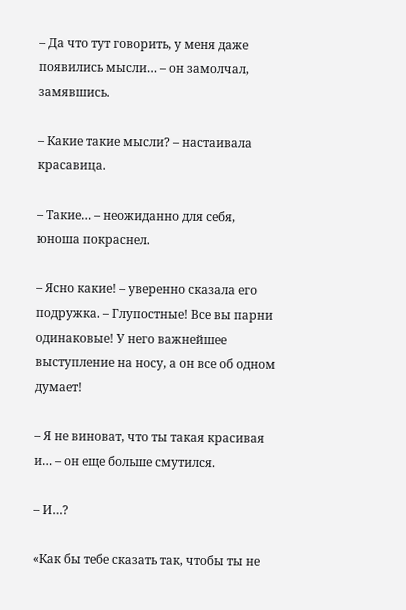– Да что тут говорить, у меня даже появились мысли… – он замолчал, замявшись.

– Какие такие мысли? – настаивала красавица.

– Такие… – неожиданно для себя, юноша покраснел.

– Ясно какие! – уверенно сказала его подружка. – Глупостные! Все вы парни одинаковые! У него важнейшее выступление на носу, а он все об одном думает!

– Я не виноват, что ты такая красивая и… – он еще больше смутился.

– И…?

«Как бы тебе сказать так, чтобы ты не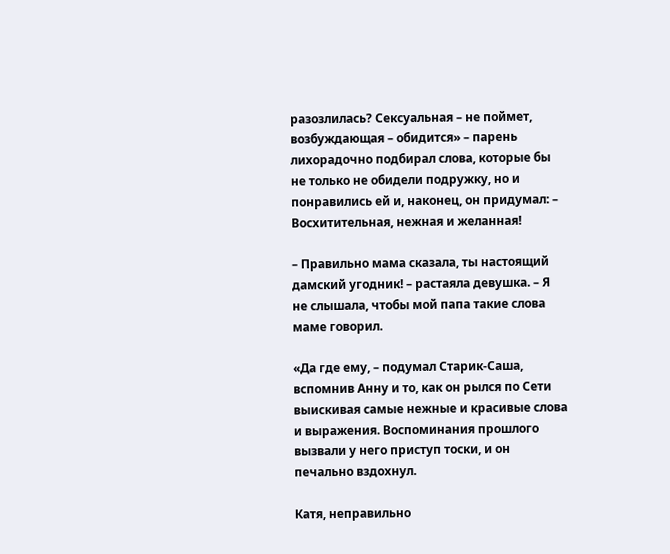разозлилась? Сексуальная – не поймет, возбуждающая – обидится» – парень лихорадочно подбирал слова, которые бы не только не обидели подружку, но и понравились ей и, наконец, он придумал: – Восхитительная, нежная и желанная!

– Правильно мама сказала, ты настоящий дамский угодник! – растаяла девушка. – Я не слышала, чтобы мой папа такие слова маме говорил.

«Да где ему, – подумал Старик-Саша, вспомнив Анну и то, как он рылся по Сети выискивая самые нежные и красивые слова и выражения. Воспоминания прошлого вызвали у него приступ тоски, и он печально вздохнул.

Катя, неправильно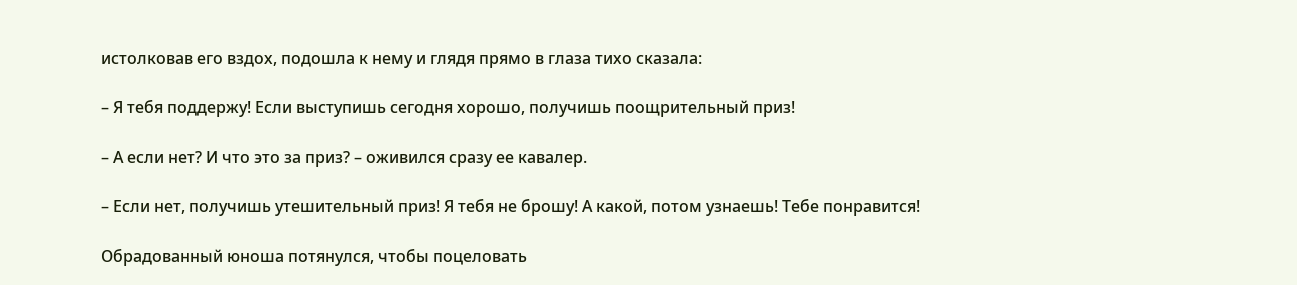истолковав его вздох, подошла к нему и глядя прямо в глаза тихо сказала:

– Я тебя поддержу! Если выступишь сегодня хорошо, получишь поощрительный приз!

– А если нет? И что это за приз? – оживился сразу ее кавалер.

– Если нет, получишь утешительный приз! Я тебя не брошу! А какой, потом узнаешь! Тебе понравится!

Обрадованный юноша потянулся, чтобы поцеловать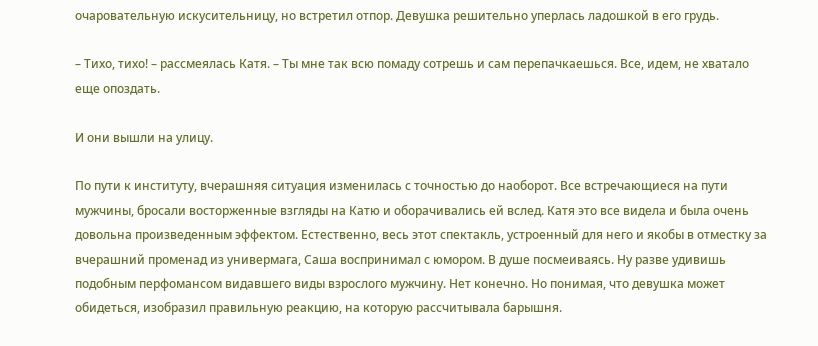очаровательную искусительницу, но встретил отпор. Девушка решительно уперлась ладошкой в его грудь.

– Тихо, тихо! – рассмеялась Катя. – Ты мне так всю помаду сотрешь и сам перепачкаешься. Все, идем, не хватало еще опоздать.

И они вышли на улицу.

По пути к институту, вчерашняя ситуация изменилась с точностью до наоборот. Все встречающиеся на пути мужчины, бросали восторженные взгляды на Катю и оборачивались ей вслед. Катя это все видела и была очень довольна произведенным эффектом. Естественно, весь этот спектакль, устроенный для него и якобы в отместку за вчерашний променад из универмага, Саша воспринимал с юмором. В душе посмеиваясь. Ну разве удивишь подобным перфомансом видавшего виды взрослого мужчину. Нет конечно. Но понимая, что девушка может обидеться, изобразил правильную реакцию, на которую рассчитывала барышня.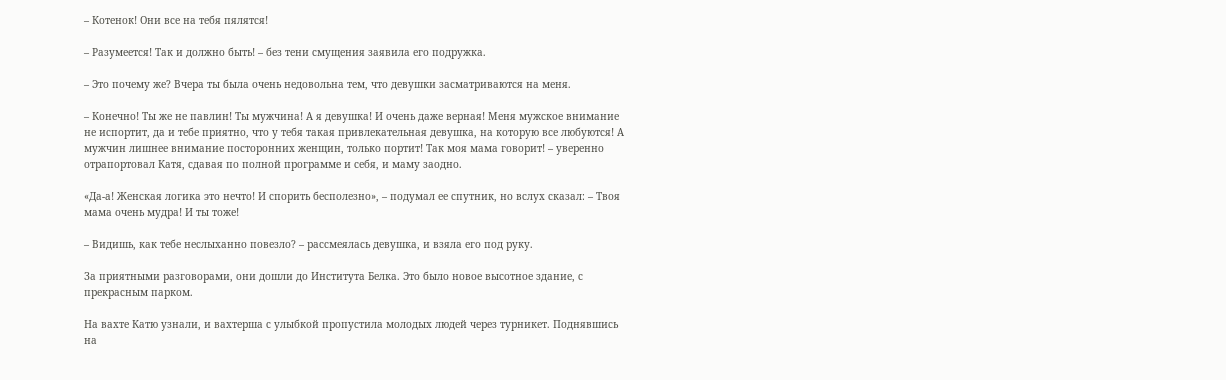– Котенок! Они все на тебя пялятся!

– Разумеется! Так и должно быть! – без тени смущения заявила его подружка.

– Это почему же? Вчера ты была очень недовольна тем, что девушки засматриваются на меня.

– Конечно! Ты же не павлин! Ты мужчина! А я девушка! И очень даже верная! Меня мужское внимание не испортит, да и тебе приятно, что у тебя такая привлекательная девушка, на которую все любуются! А мужчин лишнее внимание посторонних женщин, только портит! Так моя мама говорит! – уверенно отрапортовал Катя, сдавая по полной программе и себя, и маму заодно.

«Да-а! Женская логика это нечто! И спорить бесполезно», – подумал ее спутник, но вслух сказал: – Твоя мама очень мудра! И ты тоже!

– Видишь, как тебе неслыханно повезло? – рассмеялась девушка, и взяла его под руку.

За приятными разговорами, они дошли до Института Белка. Это было новое высотное здание, с прекрасным парком.

На вахте Катю узнали, и вахтерша с улыбкой пропустила молодых людей через турникет. Поднявшись на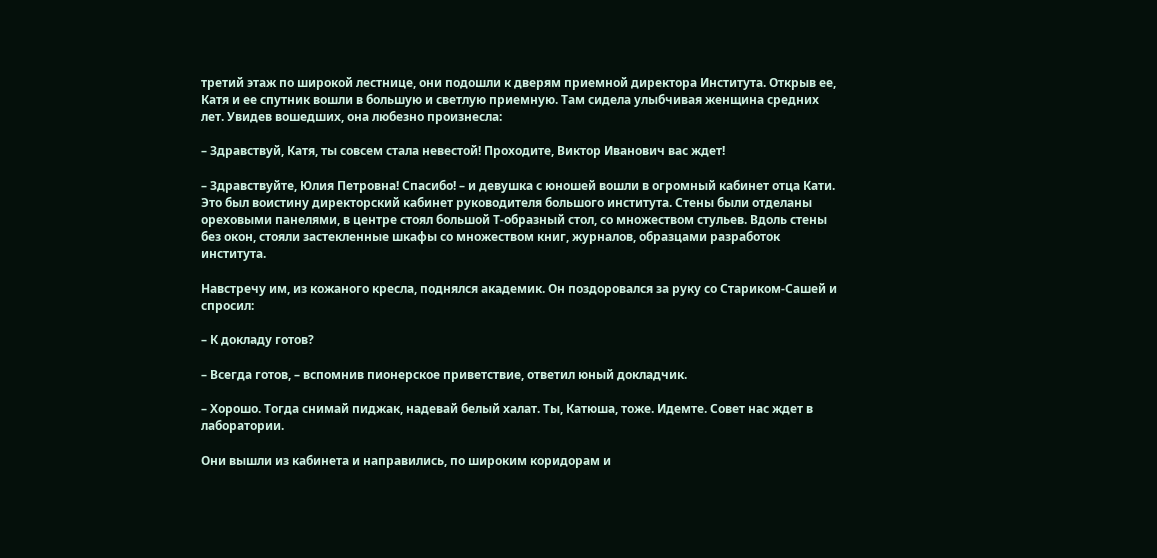третий этаж по широкой лестнице, они подошли к дверям приемной директора Института. Открыв ее, Катя и ее спутник вошли в большую и светлую приемную. Там сидела улыбчивая женщина средних лет. Увидев вошедших, она любезно произнесла:

– Здравствуй, Катя, ты совсем стала невестой! Проходите, Виктор Иванович вас ждет!

– Здравствуйте, Юлия Петровна! Спасибо! – и девушка с юношей вошли в огромный кабинет отца Кати. Это был воистину директорский кабинет руководителя большого института. Стены были отделаны ореховыми панелями, в центре стоял большой Т-образный стол, со множеством стульев. Вдоль стены без окон, стояли застекленные шкафы со множеством книг, журналов, образцами разработок института.

Навстречу им, из кожаного кресла, поднялся академик. Он поздоровался за руку со Стариком-Сашей и спросил:

– К докладу готов?

– Всегда готов, – вспомнив пионерское приветствие, ответил юный докладчик.

– Хорошо. Тогда снимай пиджак, надевай белый халат. Ты, Катюша, тоже. Идемте. Совет нас ждет в лаборатории.

Они вышли из кабинета и направились, по широким коридорам и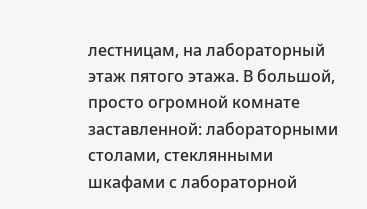лестницам, на лабораторный этаж пятого этажа. В большой, просто огромной комнате заставленной: лабораторными столами, стеклянными шкафами с лабораторной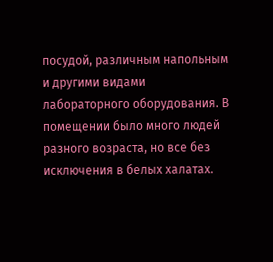посудой, различным напольным и другими видами лабораторного оборудования. В помещении было много людей разного возраста, но все без исключения в белых халатах.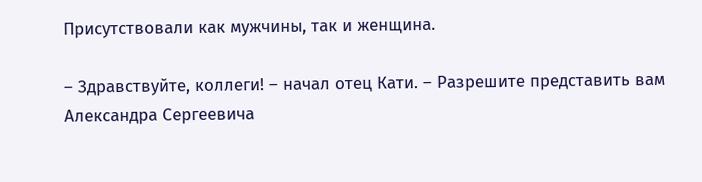Присутствовали как мужчины, так и женщина.

– Здравствуйте, коллеги! – начал отец Кати. – Разрешите представить вам Александра Сергеевича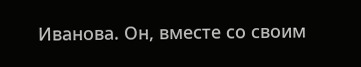Иванова. Он, вместе со своим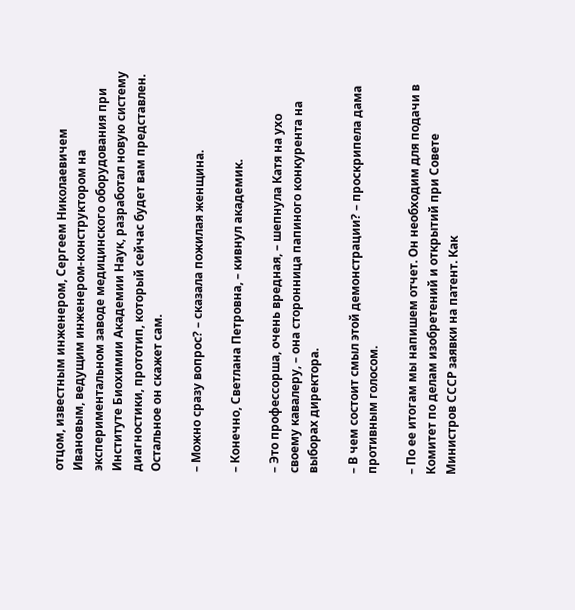отцом, известным инженером, Сергеем Николаевичем Ивановым, ведущим инженером-конструктором на экспериментальном заводе медицинского оборудования при Институте Биохимии Академии Наук, разработал новую систему диагностики, прототип, который сейчас будет вам представлен. Остальное он скажет сам.

– Можно сразу вопрос? – сказала пожилая женщина.

– Конечно, Светлана Петровна, – кивнул академик.

– Это профессорша, очень вредная, – шепнула Катя на ухо своему кавалеру, – она сторонница папиного конкурента на выборах директора.

– В чем состоит смыл этой демонстрации? – проскрипела дама противным голосом.

– По ее итогам мы напишем отчет. Он необходим для подачи в Комитет по делам изобретений и открытий при Совете Министров СССР заявки на патент. Как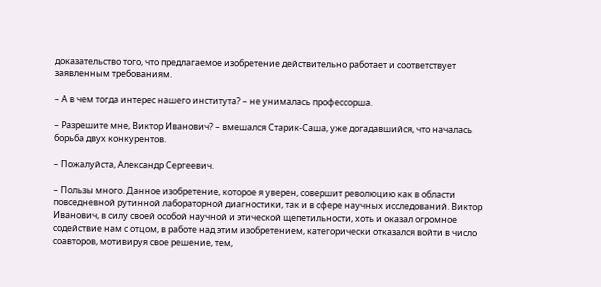доказательство того, что предлагаемое изобретение действительно работает и соответствует заявленным требованиям.

– А в чем тогда интерес нашего института? – не унималась профессорша.

– Разрешите мне, Виктор Иванович? – вмешался Старик-Саша, уже догадавшийся, что началась борьба двух конкурентов.

– Пожалуйста, Александр Сергеевич.

– Пользы много. Данное изобретение, которое я уверен, совершит революцию как в области повседневной рутинной лабораторной диагностики, так и в сфере научных исследований. Виктор Иванович, в силу своей особой научной и этической щепетильности, хоть и оказал огромное содействие нам с отцом, в работе над этим изобретением, категорически отказался войти в число соавторов, мотивируя свое решение, тем,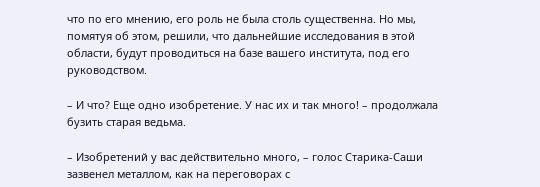что по его мнению, его роль не была столь существенна. Но мы, помятуя об этом, решили, что дальнейшие исследования в этой области, будут проводиться на базе вашего института, под его руководством.

– И что? Еще одно изобретение. У нас их и так много! – продолжала бузить старая ведьма.

– Изобретений у вас действительно много, – голос Старика-Саши зазвенел металлом, как на переговорах с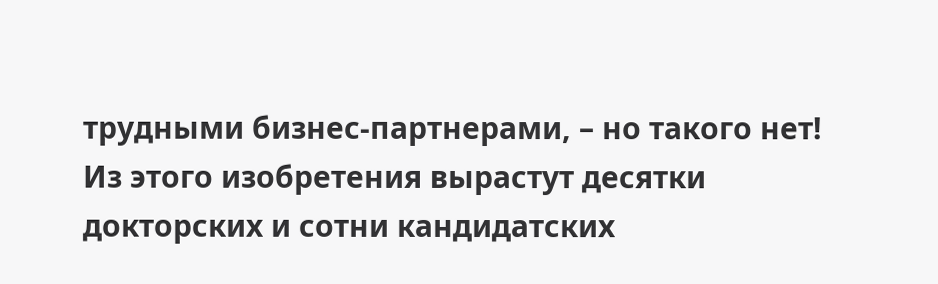трудными бизнес-партнерами, – но такого нет! Из этого изобретения вырастут десятки докторских и сотни кандидатских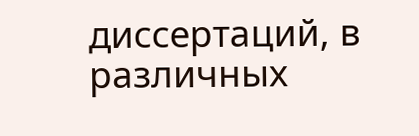диссертаций, в различных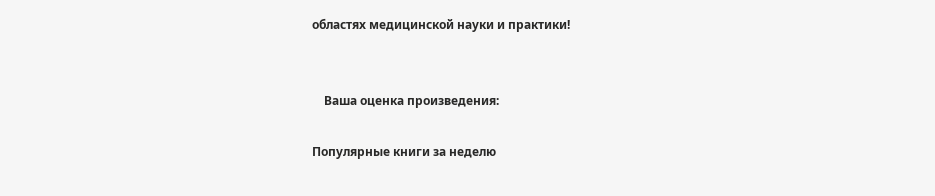областях медицинской науки и практики!


    Ваша оценка произведения:

Популярные книги за неделю